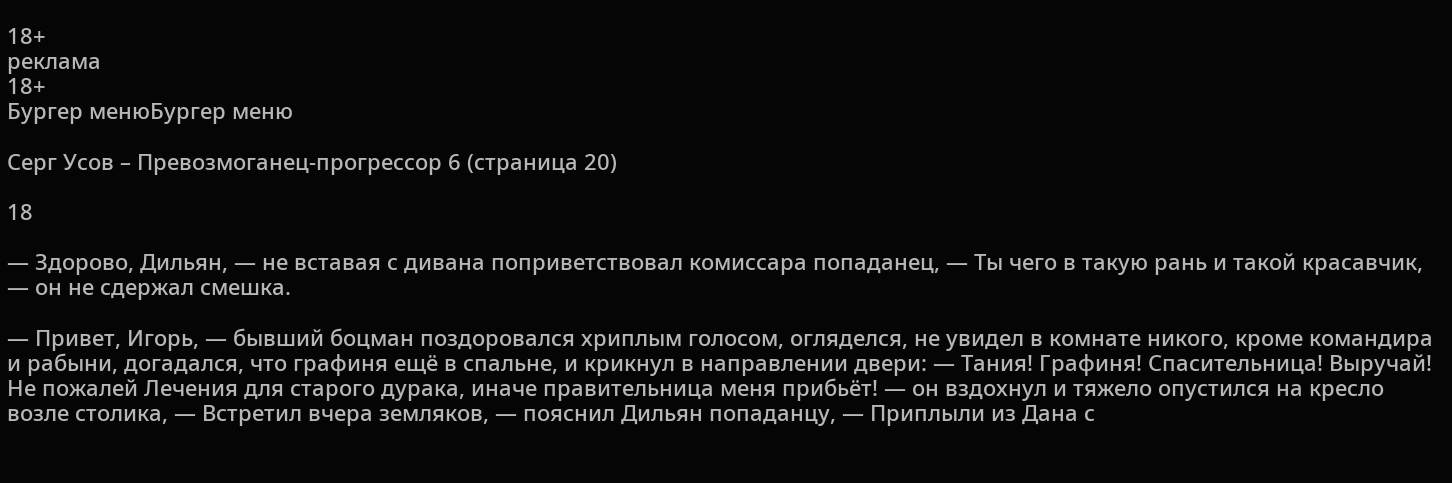18+
реклама
18+
Бургер менюБургер меню

Серг Усов – Превозмоганец-прогрессор 6 (страница 20)

18

— Здорово, Дильян, — не вставая с дивана поприветствовал комиссара попаданец, — Ты чего в такую рань и такой красавчик, — он не сдержал смешка.

— Привет, Игорь, — бывший боцман поздоровался хриплым голосом, огляделся, не увидел в комнате никого, кроме командира и рабыни, догадался, что графиня ещё в спальне, и крикнул в направлении двери: — Тания! Графиня! Спасительница! Выручай! Не пожалей Лечения для старого дурака, иначе правительница меня прибьёт! — он вздохнул и тяжело опустился на кресло возле столика, — Встретил вчера земляков, — пояснил Дильян попаданцу, — Приплыли из Дана с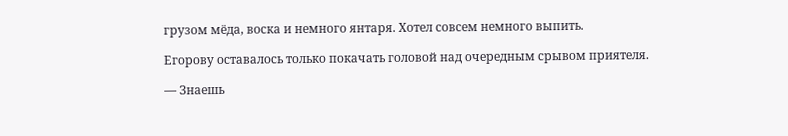грузом мёда, воска и немного янтаря. Хотел совсем немного выпить.

Егорову оставалось только покачать головой над очередным срывом приятеля.

— Знаешь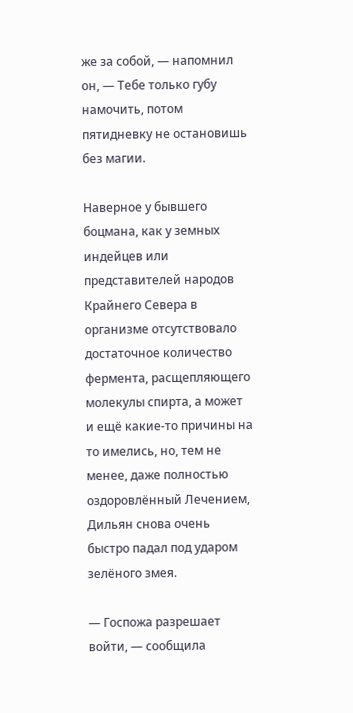же за собой, — напомнил он, — Тебе только губу намочить, потом пятидневку не остановишь без магии.

Наверное у бывшего боцмана, как у земных индейцев или представителей народов Крайнего Севера в организме отсутствовало достаточное количество фермента, расщепляющего молекулы спирта, а может и ещё какие-то причины на то имелись, но, тем не менее, даже полностью оздоровлённый Лечением, Дильян снова очень быстро падал под ударом зелёного змея.

— Госпожа разрешает войти, — сообщила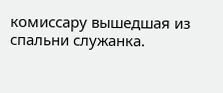комиссару вышедшая из спальни служанка.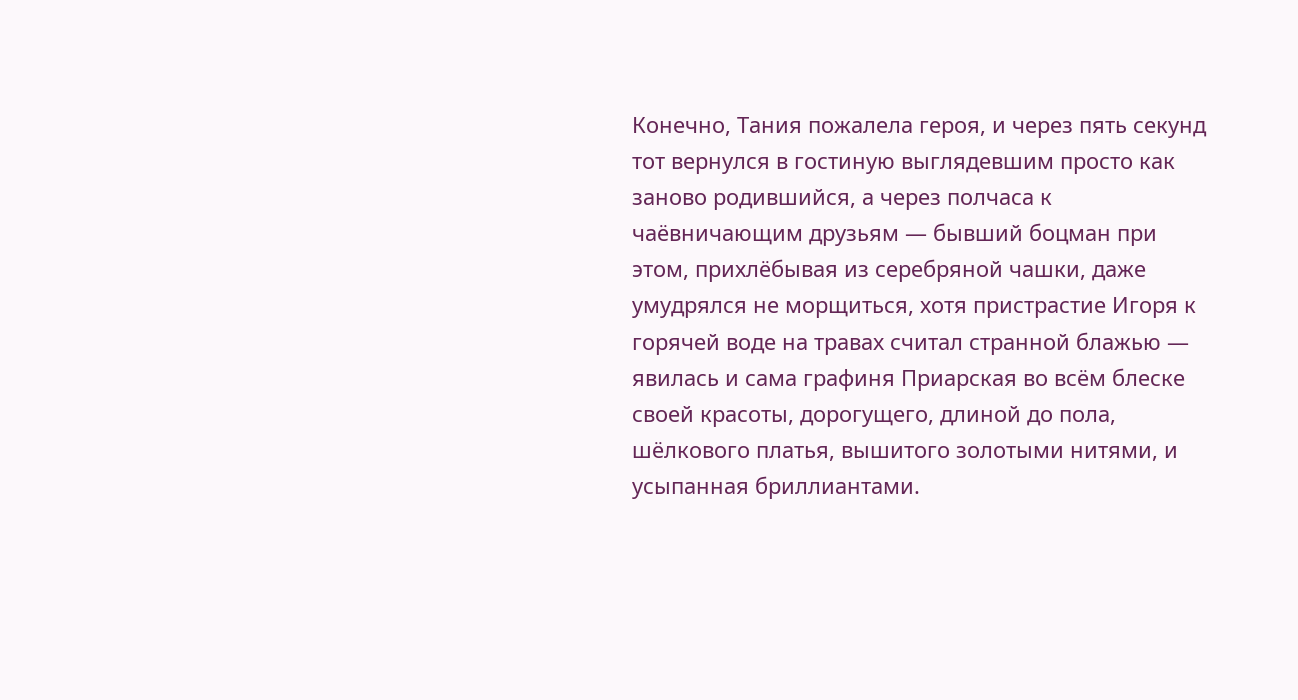Конечно, Тания пожалела героя, и через пять секунд тот вернулся в гостиную выглядевшим просто как заново родившийся, а через полчаса к чаёвничающим друзьям — бывший боцман при этом, прихлёбывая из серебряной чашки, даже умудрялся не морщиться, хотя пристрастие Игоря к горячей воде на травах считал странной блажью — явилась и сама графиня Приарская во всём блеске своей красоты, дорогущего, длиной до пола, шёлкового платья, вышитого золотыми нитями, и усыпанная бриллиантами.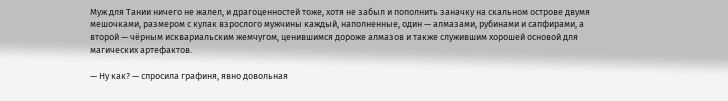Муж для Тании ничего не жалел, и драгоценностей тоже, хотя не забыл и пополнить заначку на скальном острове двумя мешочками, размером с кулак взрослого мужчины каждый, наполненные, один — алмазами, рубинами и сапфирами, а второй — чёрным исквариальским жемчугом, ценившимся дороже алмазов и также служившим хорошей основой для магических артефактов.

— Ну как? — спросила графиня, явно довольная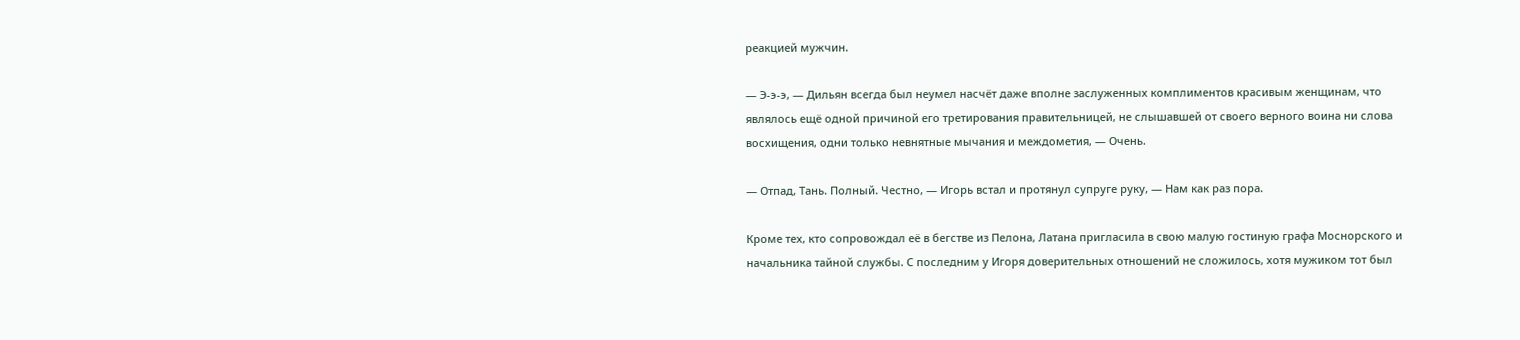реакцией мужчин.

— Э-э-э, — Дильян всегда был неумел насчёт даже вполне заслуженных комплиментов красивым женщинам, что являлось ещё одной причиной его третирования правительницей, не слышавшей от своего верного воина ни слова восхищения, одни только невнятные мычания и междометия, — Очень.

— Отпад, Тань. Полный. Честно, — Игорь встал и протянул супруге руку, — Нам как раз пора.

Кроме тех, кто сопровождал её в бегстве из Пелона, Латана пригласила в свою малую гостиную графа Моснорского и начальника тайной службы. С последним у Игоря доверительных отношений не сложилось, хотя мужиком тот был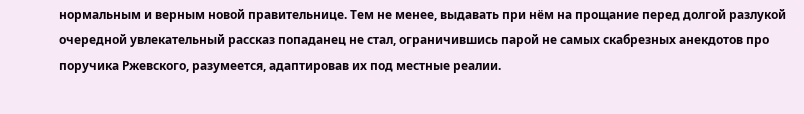нормальным и верным новой правительнице. Тем не менее, выдавать при нём на прощание перед долгой разлукой очередной увлекательный рассказ попаданец не стал, ограничившись парой не самых скабрезных анекдотов про поручика Ржевского, разумеется, адаптировав их под местные реалии.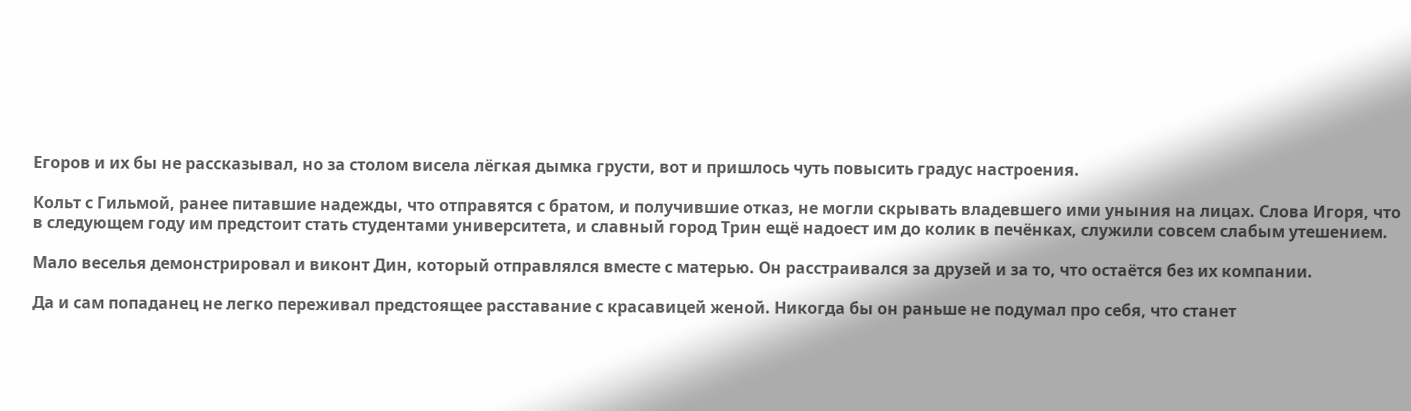Егоров и их бы не рассказывал, но за столом висела лёгкая дымка грусти, вот и пришлось чуть повысить градус настроения.

Кольт с Гильмой, ранее питавшие надежды, что отправятся с братом, и получившие отказ, не могли скрывать владевшего ими уныния на лицах. Слова Игоря, что в следующем году им предстоит стать студентами университета, и славный город Трин ещё надоест им до колик в печёнках, служили совсем слабым утешением.

Мало веселья демонстрировал и виконт Дин, который отправлялся вместе с матерью. Он расстраивался за друзей и за то, что остаётся без их компании.

Да и сам попаданец не легко переживал предстоящее расставание с красавицей женой. Никогда бы он раньше не подумал про себя, что станет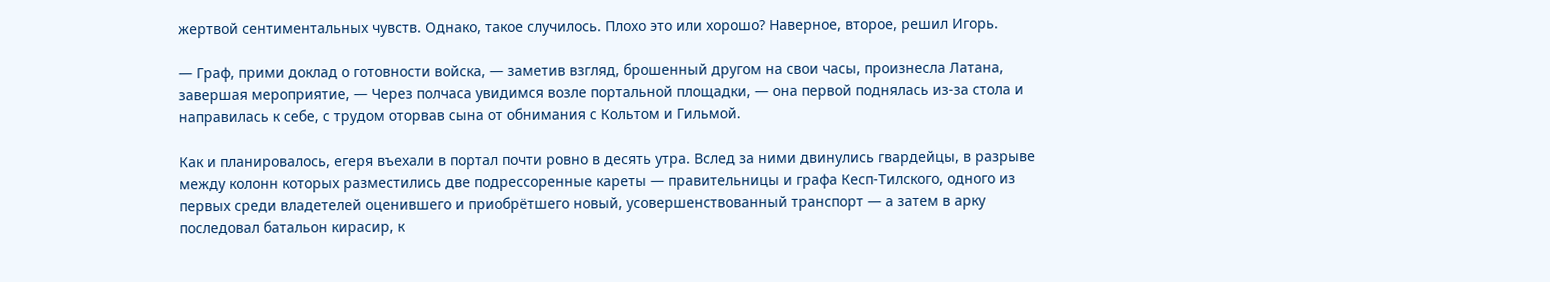жертвой сентиментальных чувств. Однако, такое случилось. Плохо это или хорошо? Наверное, второе, решил Игорь.

— Граф, прими доклад о готовности войска, — заметив взгляд, брошенный другом на свои часы, произнесла Латана, завершая мероприятие, — Через полчаса увидимся возле портальной площадки, — она первой поднялась из-за стола и направилась к себе, с трудом оторвав сына от обнимания с Кольтом и Гильмой.

Как и планировалось, егеря въехали в портал почти ровно в десять утра. Вслед за ними двинулись гвардейцы, в разрыве между колонн которых разместились две подрессоренные кареты — правительницы и графа Кесп-Тилского, одного из первых среди владетелей оценившего и приобрётшего новый, усовершенствованный транспорт — а затем в арку последовал батальон кирасир, к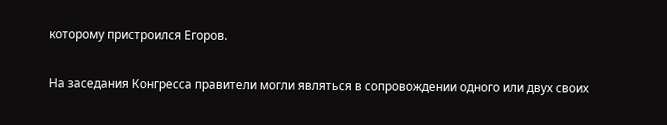которому пристроился Егоров.

На заседания Конгресса правители могли являться в сопровождении одного или двух своих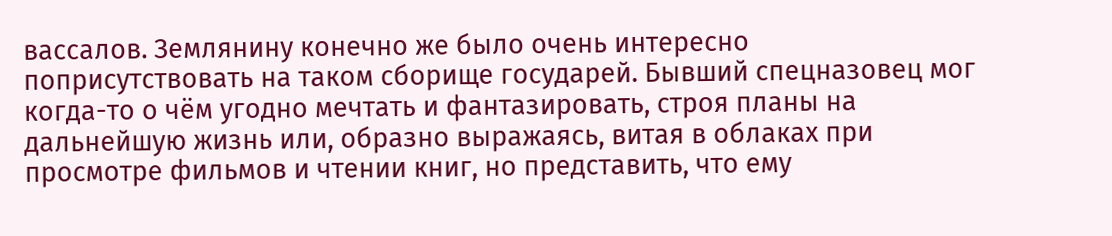вассалов. Землянину конечно же было очень интересно поприсутствовать на таком сборище государей. Бывший спецназовец мог когда-то о чём угодно мечтать и фантазировать, строя планы на дальнейшую жизнь или, образно выражаясь, витая в облаках при просмотре фильмов и чтении книг, но представить, что ему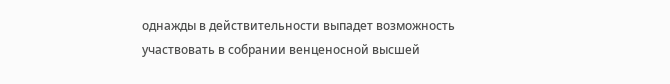однажды в действительности выпадет возможность участвовать в собрании венценосной высшей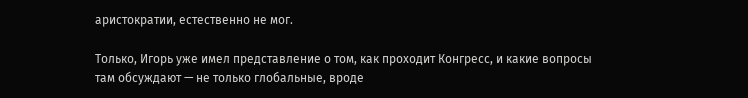аристократии, естественно не мог.

Только, Игорь уже имел представление о том, как проходит Конгресс, и какие вопросы там обсуждают — не только глобальные, вроде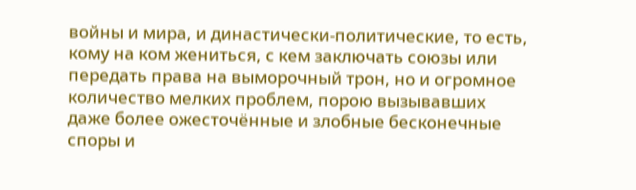войны и мира, и династически-политические, то есть, кому на ком жениться, с кем заключать союзы или передать права на выморочный трон, но и огромное количество мелких проблем, порою вызывавших даже более ожесточённые и злобные бесконечные споры и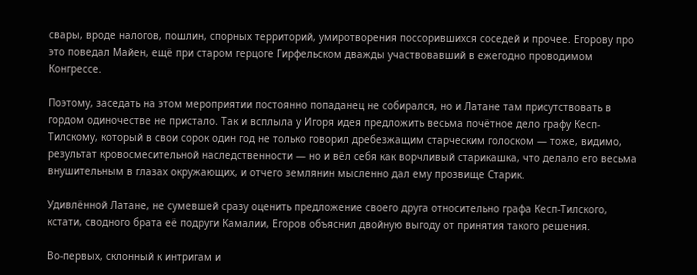свары, вроде налогов, пошлин, спорных территорий, умиротворения поссорившихся соседей и прочее. Егорову про это поведал Майен, ещё при старом герцоге Гирфельском дважды участвовавший в ежегодно проводимом Конгрессе.

Поэтому, заседать на этом мероприятии постоянно попаданец не собирался, но и Латане там присутствовать в гордом одиночестве не пристало. Так и всплыла у Игоря идея предложить весьма почётное дело графу Кесп-Тилскому, который в свои сорок один год не только говорил дребезжащим старческим голоском — тоже, видимо, результат кровосмесительной наследственности — но и вёл себя как ворчливый старикашка, что делало его весьма внушительным в глазах окружающих, и отчего землянин мысленно дал ему прозвище Старик.

Удивлённой Латане, не сумевшей сразу оценить предложение своего друга относительно графа Кесп-Тилского, кстати, сводного брата её подруги Камалии, Егоров объяснил двойную выгоду от принятия такого решения.

Во-первых, склонный к интригам и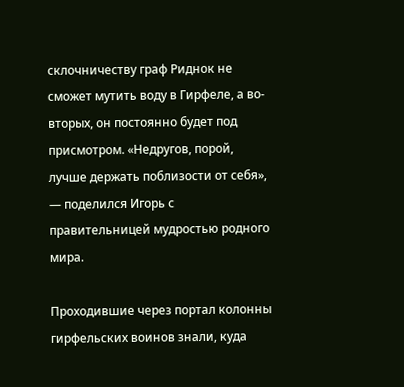склочничеству граф Риднок не сможет мутить воду в Гирфеле, а во-вторых, он постоянно будет под присмотром. «Недругов, порой, лучше держать поблизости от себя», — поделился Игорь с правительницей мудростью родного мира.

Проходившие через портал колонны гирфельских воинов знали, куда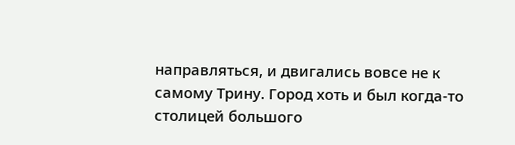направляться, и двигались вовсе не к самому Трину. Город хоть и был когда-то столицей большого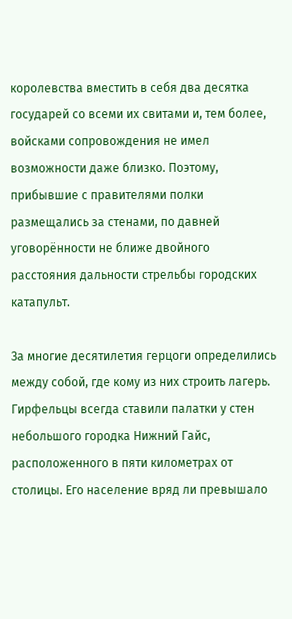королевства вместить в себя два десятка государей со всеми их свитами и, тем более, войсками сопровождения не имел возможности даже близко. Поэтому, прибывшие с правителями полки размещались за стенами, по давней уговорённости не ближе двойного расстояния дальности стрельбы городских катапульт.

За многие десятилетия герцоги определились между собой, где кому из них строить лагерь. Гирфельцы всегда ставили палатки у стен небольшого городка Нижний Гайс, расположенного в пяти километрах от столицы. Его население вряд ли превышало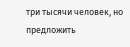три тысячи человек, но предложить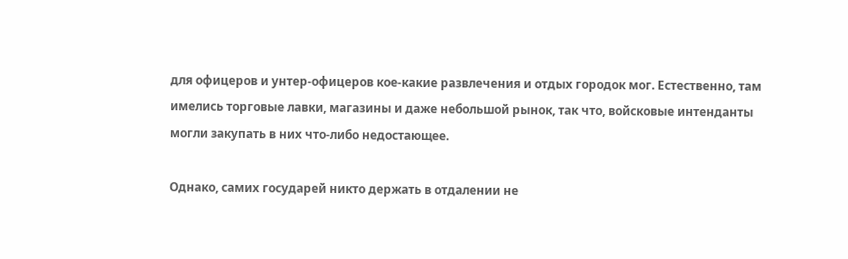для офицеров и унтер-офицеров кое-какие развлечения и отдых городок мог. Естественно, там имелись торговые лавки, магазины и даже небольшой рынок, так что, войсковые интенданты могли закупать в них что-либо недостающее.

Однако, самих государей никто держать в отдалении не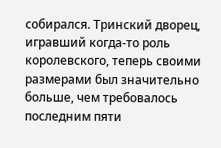собирался. Тринский дворец, игравший когда-то роль королевского, теперь своими размерами был значительно больше, чем требовалось последним пяти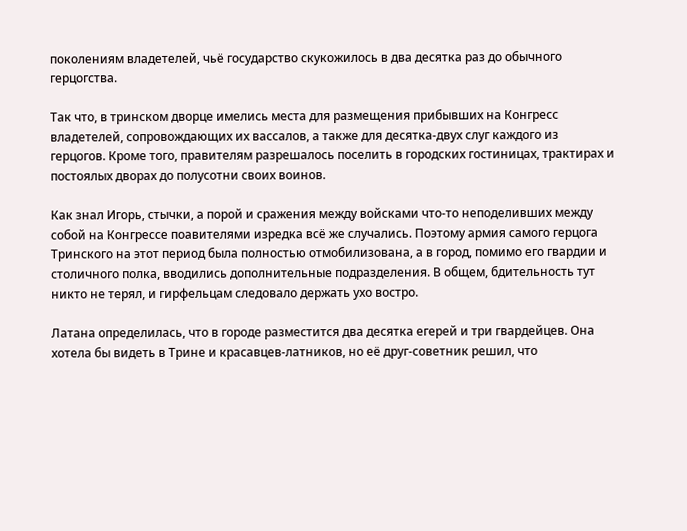поколениям владетелей, чьё государство скукожилось в два десятка раз до обычного герцогства.

Так что, в тринском дворце имелись места для размещения прибывших на Конгресс владетелей, сопровождающих их вассалов, а также для десятка-двух слуг каждого из герцогов. Кроме того, правителям разрешалось поселить в городских гостиницах, трактирах и постоялых дворах до полусотни своих воинов.

Как знал Игорь, стычки, а порой и сражения между войсками что-то неподеливших между собой на Конгрессе поавителями изредка всё же случались. Поэтому армия самого герцога Тринского на этот период была полностью отмобилизована, а в город, помимо его гвардии и столичного полка, вводились дополнительные подразделения. В общем, бдительность тут никто не терял, и гирфельцам следовало держать ухо востро.

Латана определилась, что в городе разместится два десятка егерей и три гвардейцев. Она хотела бы видеть в Трине и красавцев-латников, но её друг-советник решил, что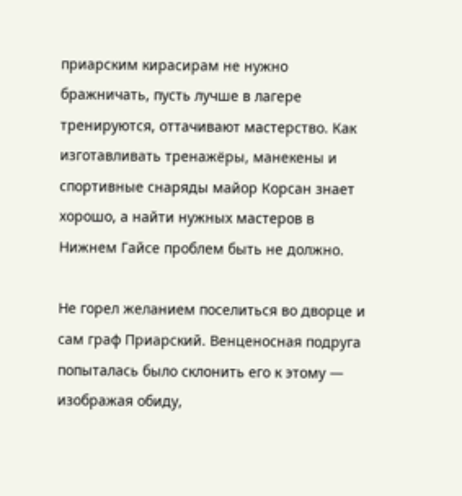приарским кирасирам не нужно бражничать, пусть лучше в лагере тренируются, оттачивают мастерство. Как изготавливать тренажёры, манекены и спортивные снаряды майор Корсан знает хорошо, а найти нужных мастеров в Нижнем Гайсе проблем быть не должно.

Не горел желанием поселиться во дворце и сам граф Приарский. Венценосная подруга попыталась было склонить его к этому — изображая обиду,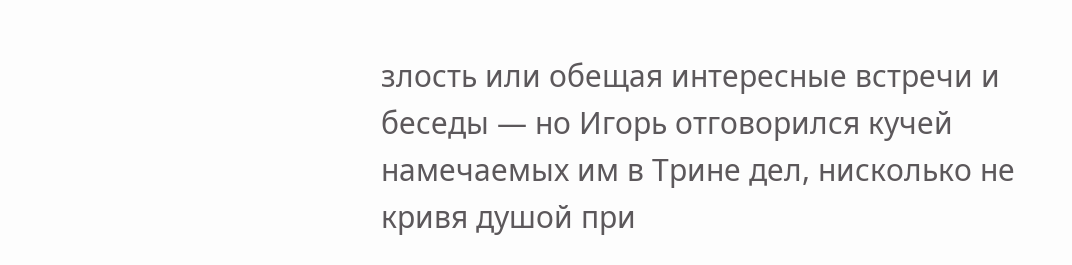злость или обещая интересные встречи и беседы — но Игорь отговорился кучей намечаемых им в Трине дел, нисколько не кривя душой при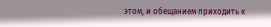этом, и обещанием приходить к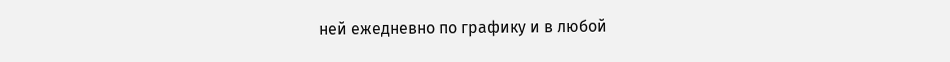ней ежедневно по графику и в любой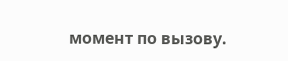момент по вызову.